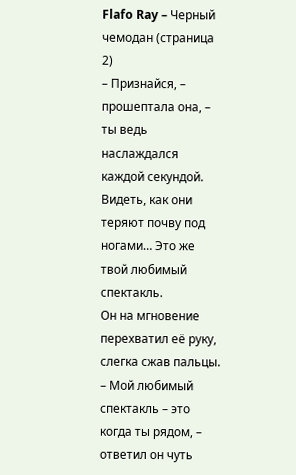Flafo Ray – Черный чемодан (страница 2)
– Признайся, – прошептала она, – ты ведь наслаждался каждой секундой. Видеть, как они теряют почву под ногами… Это же твой любимый спектакль.
Он на мгновение перехватил её руку, слегка сжав пальцы.
– Мой любимый спектакль – это когда ты рядом, – ответил он чуть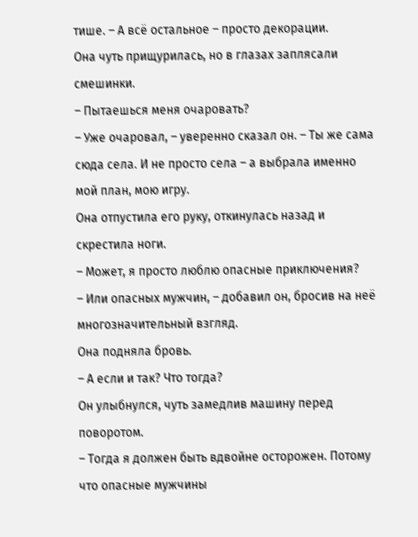тише. – А всё остальное – просто декорации.
Она чуть прищурилась, но в глазах заплясали смешинки.
– Пытаешься меня очаровать?
– Уже очаровал, – уверенно сказал он. – Ты же сама сюда села. И не просто села – а выбрала именно мой план, мою игру.
Она отпустила его руку, откинулась назад и скрестила ноги.
– Может, я просто люблю опасные приключения?
– Или опасных мужчин, – добавил он, бросив на неё многозначительный взгляд.
Она подняла бровь.
– А если и так? Что тогда?
Он улыбнулся, чуть замедлив машину перед поворотом.
– Тогда я должен быть вдвойне осторожен. Потому что опасные мужчины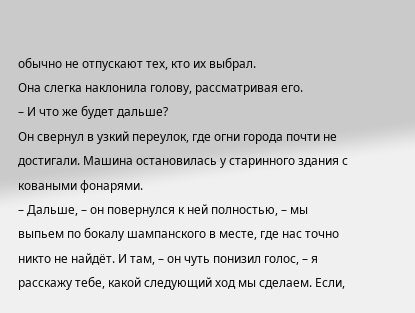обычно не отпускают тех, кто их выбрал.
Она слегка наклонила голову, рассматривая его.
– И что же будет дальше?
Он свернул в узкий переулок, где огни города почти не достигали. Машина остановилась у старинного здания с коваными фонарями.
– Дальше, – он повернулся к ней полностью, – мы выпьем по бокалу шампанского в месте, где нас точно никто не найдёт. И там, – он чуть понизил голос, – я расскажу тебе, какой следующий ход мы сделаем. Если,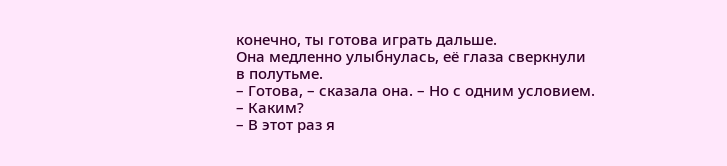конечно, ты готова играть дальше.
Она медленно улыбнулась, её глаза сверкнули в полутьме.
– Готова, – сказала она. – Но с одним условием.
– Каким?
– В этот раз я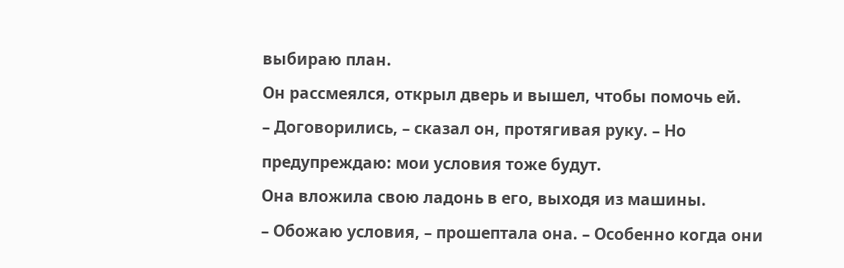выбираю план.
Он рассмеялся, открыл дверь и вышел, чтобы помочь ей.
– Договорились, – сказал он, протягивая руку. – Но предупреждаю: мои условия тоже будут.
Она вложила свою ладонь в его, выходя из машины.
– Обожаю условия, – прошептала она. – Особенно когда они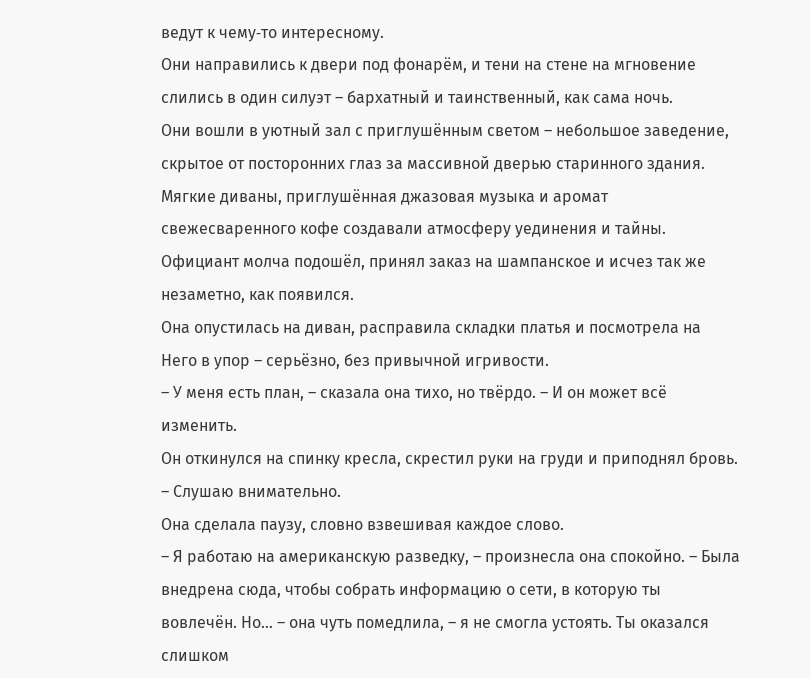ведут к чему‑то интересному.
Они направились к двери под фонарём, и тени на стене на мгновение слились в один силуэт – бархатный и таинственный, как сама ночь.
Они вошли в уютный зал с приглушённым светом – небольшое заведение, скрытое от посторонних глаз за массивной дверью старинного здания. Мягкие диваны, приглушённая джазовая музыка и аромат свежесваренного кофе создавали атмосферу уединения и тайны.
Официант молча подошёл, принял заказ на шампанское и исчез так же незаметно, как появился.
Она опустилась на диван, расправила складки платья и посмотрела на Него в упор – серьёзно, без привычной игривости.
– У меня есть план, – сказала она тихо, но твёрдо. – И он может всё изменить.
Он откинулся на спинку кресла, скрестил руки на груди и приподнял бровь.
– Слушаю внимательно.
Она сделала паузу, словно взвешивая каждое слово.
– Я работаю на американскую разведку, – произнесла она спокойно. – Была внедрена сюда, чтобы собрать информацию о сети, в которую ты вовлечён. Но… – она чуть помедлила, – я не смогла устоять. Ты оказался слишком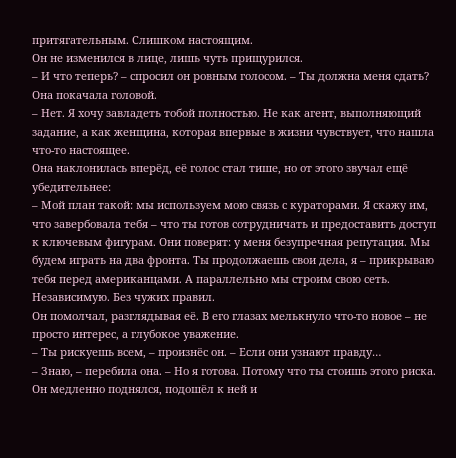притягательным. Слишком настоящим.
Он не изменился в лице, лишь чуть прищурился.
– И что теперь? – спросил он ровным голосом. – Ты должна меня сдать?
Она покачала головой.
– Нет. Я хочу завладеть тобой полностью. Не как агент, выполняющий задание, а как женщина, которая впервые в жизни чувствует, что нашла что‑то настоящее.
Она наклонилась вперёд, её голос стал тише, но от этого звучал ещё убедительнее:
– Мой план такой: мы используем мою связь с кураторами. Я скажу им, что завербовала тебя – что ты готов сотрудничать и предоставить доступ к ключевым фигурам. Они поверят: у меня безупречная репутация. Мы будем играть на два фронта. Ты продолжаешь свои дела, я – прикрываю тебя перед американцами. А параллельно мы строим свою сеть. Независимую. Без чужих правил.
Он помолчал, разглядывая её. В его глазах мелькнуло что‑то новое – не просто интерес, а глубокое уважение.
– Ты рискуешь всем, – произнёс он. – Если они узнают правду…
– Знаю, – перебила она. – Но я готова. Потому что ты стоишь этого риска.
Он медленно поднялся, подошёл к ней и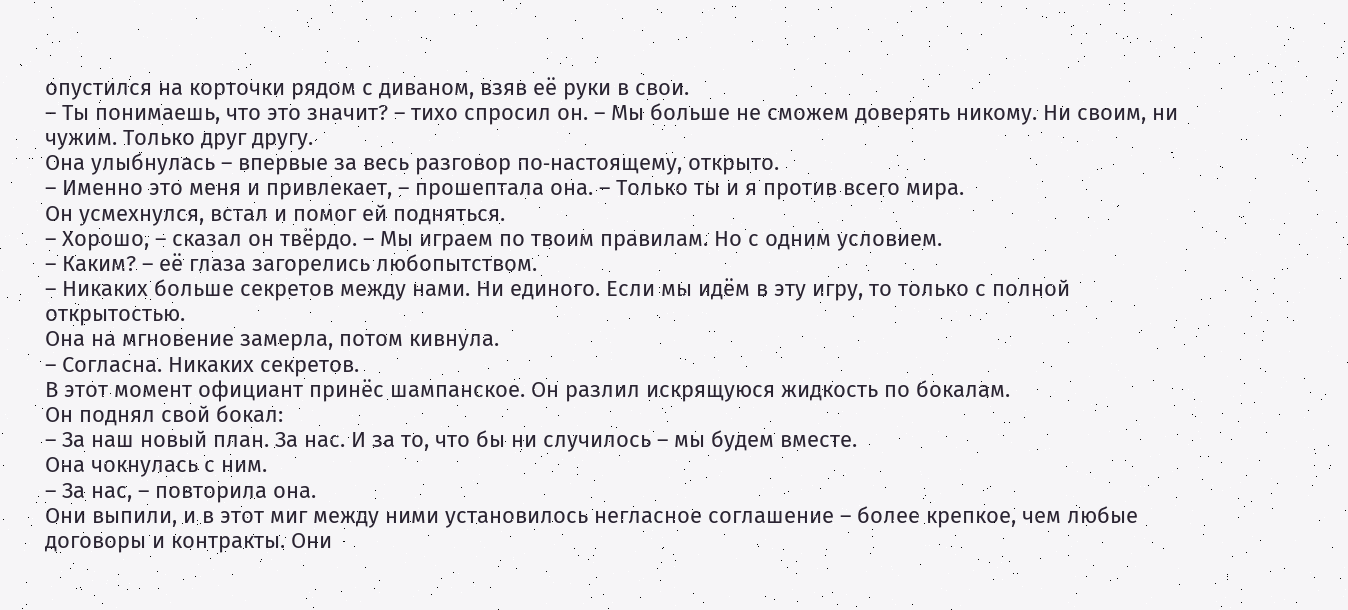опустился на корточки рядом с диваном, взяв её руки в свои.
– Ты понимаешь, что это значит? – тихо спросил он. – Мы больше не сможем доверять никому. Ни своим, ни чужим. Только друг другу.
Она улыбнулась – впервые за весь разговор по‑настоящему, открыто.
– Именно это меня и привлекает, – прошептала она. – Только ты и я против всего мира.
Он усмехнулся, встал и помог ей подняться.
– Хорошо, – сказал он твёрдо. – Мы играем по твоим правилам. Но с одним условием.
– Каким? – её глаза загорелись любопытством.
– Никаких больше секретов между нами. Ни единого. Если мы идём в эту игру, то только с полной открытостью.
Она на мгновение замерла, потом кивнула.
– Согласна. Никаких секретов.
В этот момент официант принёс шампанское. Он разлил искрящуюся жидкость по бокалам.
Он поднял свой бокал:
– За наш новый план. За нас. И за то, что бы ни случилось – мы будем вместе.
Она чокнулась с ним.
– За нас, – повторила она.
Они выпили, и в этот миг между ними установилось негласное соглашение – более крепкое, чем любые договоры и контракты. Они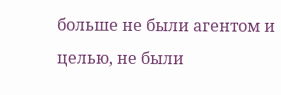больше не были агентом и целью, не были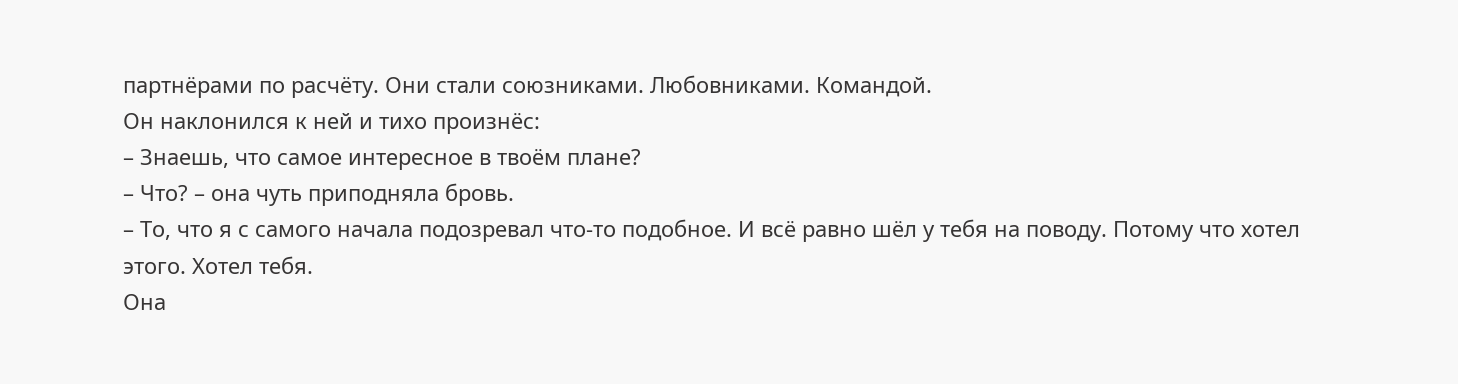партнёрами по расчёту. Они стали союзниками. Любовниками. Командой.
Он наклонился к ней и тихо произнёс:
– Знаешь, что самое интересное в твоём плане?
– Что? – она чуть приподняла бровь.
– То, что я с самого начала подозревал что‑то подобное. И всё равно шёл у тебя на поводу. Потому что хотел этого. Хотел тебя.
Она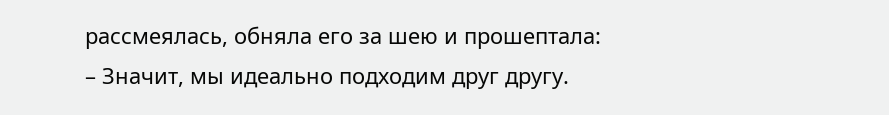рассмеялась, обняла его за шею и прошептала:
– Значит, мы идеально подходим друг другу.